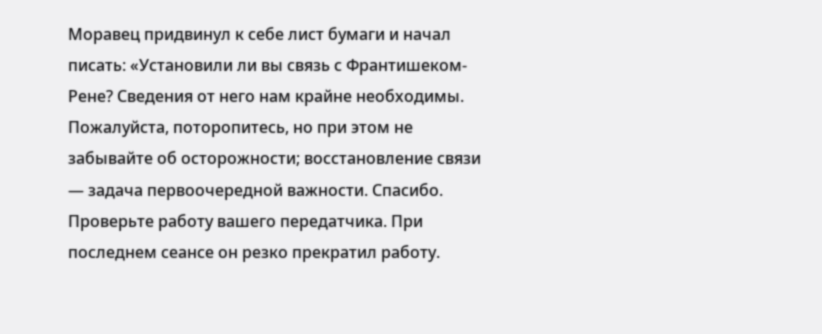Моравец придвинул к себе лист бумаги и начал писать: «Установили ли вы связь с Франтишеком-Рене? Сведения от него нам крайне необходимы. Пожалуйста, поторопитесь, но при этом не забывайте об осторожности; восстановление связи — задача первоочередной важности. Спасибо. Проверьте работу вашего передатчика. При последнем сеансе он резко прекратил работу.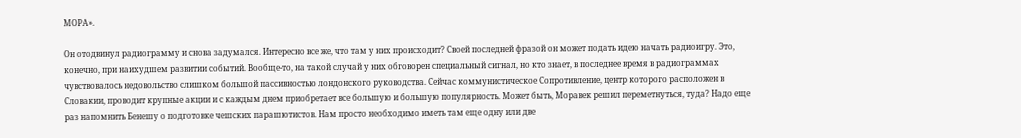МОРА».

Он отодвинул радиограмму и снова задумался. Интересно все же, что там у них происходит? Своей последней фразой он может подать идею начать радиоигру. Это, конечно, при наихудшем развитии событий. Вообще-то, на такой случай у них обговорен специальный сигнал, но кто знает, в последнее время в радиограммах чувствовалось недовольство слишком большой пассивностью лондонского руководства. Сейчас коммунистическое Сопротивление, центр которого расположен в Словакии, проводит крупные акции и с каждым днем приобретает все большую и большую популярность. Может быть, Моравек решил переметнуться, туда? Надо еще раз напомнить Бенешу о подготовке чешских парашютистов. Нам просто необходимо иметь там еще одну или две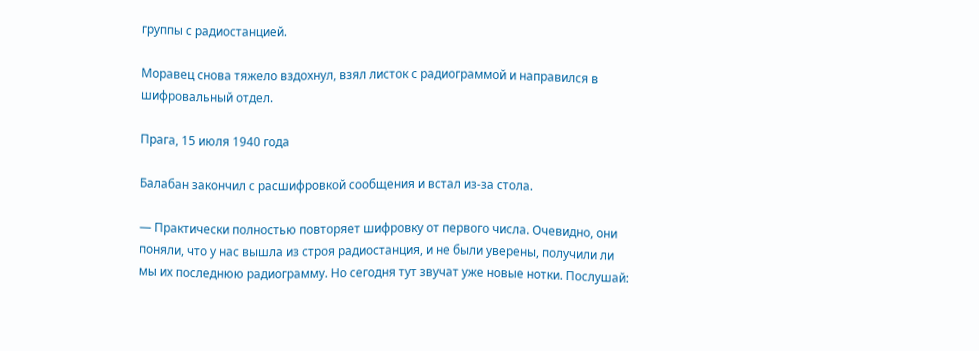группы с радиостанцией.

Моравец снова тяжело вздохнул, взял листок с радиограммой и направился в шифровальный отдел.

Прага, 15 июля 1940 года

Балабан закончил с расшифровкой сообщения и встал из-за стола.

— Практически полностью повторяет шифровку от первого числа. Очевидно, они поняли, что у нас вышла из строя радиостанция, и не были уверены, получили ли мы их последнюю радиограмму. Но сегодня тут звучат уже новые нотки. Послушай: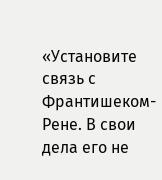«Установите связь с Франтишеком-Рене. В свои дела его не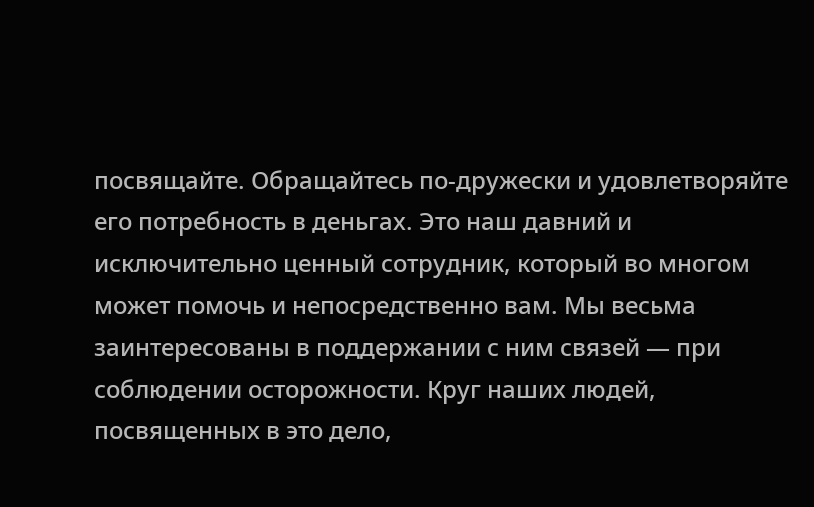посвящайте. Обращайтесь по-дружески и удовлетворяйте его потребность в деньгах. Это наш давний и исключительно ценный сотрудник, который во многом может помочь и непосредственно вам. Мы весьма заинтересованы в поддержании с ним связей — при соблюдении осторожности. Круг наших людей, посвященных в это дело,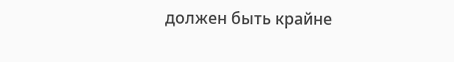должен быть крайне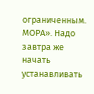ограниченным. МОРА». Надо завтра же начать устанавливать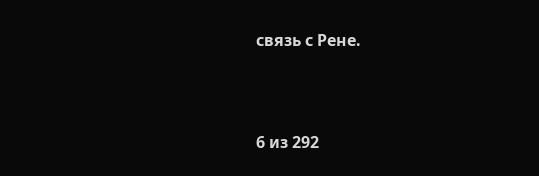связь с Рене.



6 из 292